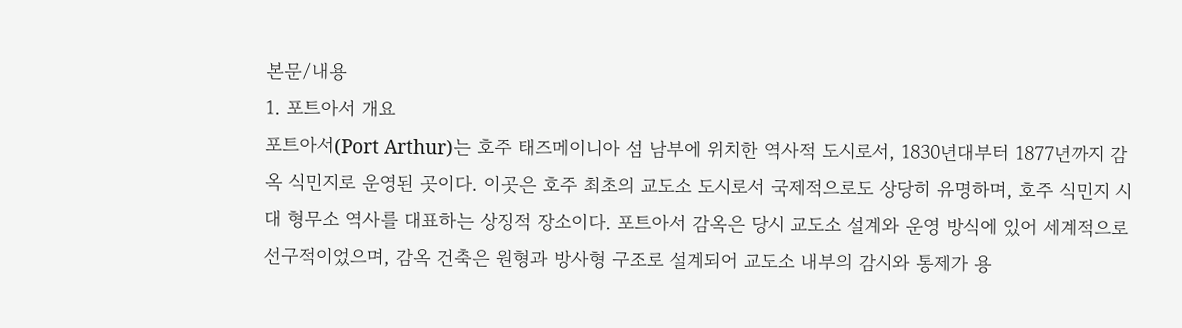본문/내용
1. 포트아서 개요
포트아서(Port Arthur)는 호주 태즈메이니아 섬 남부에 위치한 역사적 도시로서, 1830년대부터 1877년까지 감옥 식민지로 운영된 곳이다. 이곳은 호주 최초의 교도소 도시로서 국제적으로도 상당히 유명하며, 호주 식민지 시대 형무소 역사를 대표하는 상징적 장소이다. 포트아서 감옥은 당시 교도소 설계와 운영 방식에 있어 세계적으로 선구적이었으며, 감옥 건축은 원형과 방사형 구조로 설계되어 교도소 내부의 감시와 통제가 용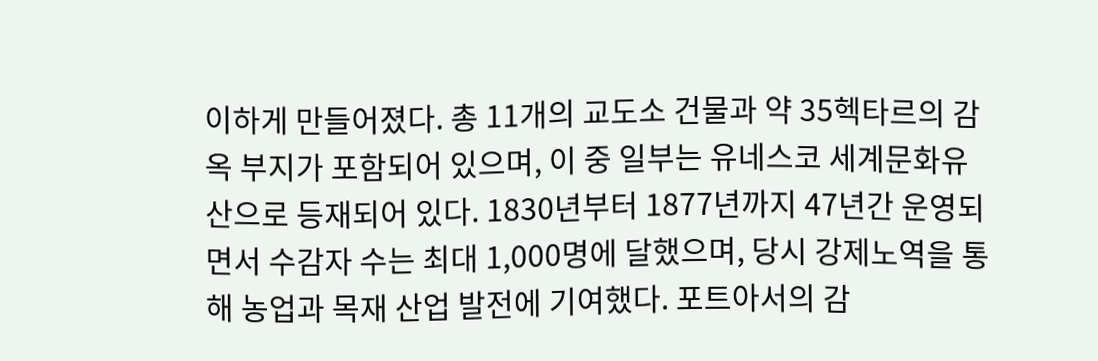이하게 만들어졌다. 총 11개의 교도소 건물과 약 35헥타르의 감옥 부지가 포함되어 있으며, 이 중 일부는 유네스코 세계문화유산으로 등재되어 있다. 1830년부터 1877년까지 47년간 운영되면서 수감자 수는 최대 1,000명에 달했으며, 당시 강제노역을 통해 농업과 목재 산업 발전에 기여했다. 포트아서의 감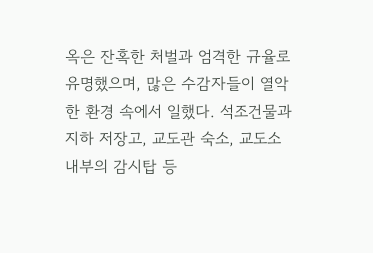옥은 잔혹한 처벌과 엄격한 규율로 유명했으며, 많은 수감자들이 열악한 환경 속에서 일했다. 석조건물과 지하 저장고, 교도관 숙소, 교도소 내부의 감시탑 등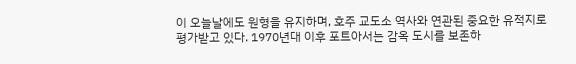이 오늘날에도 원형을 유지하며, 호주 교도소 역사와 연관된 중요한 유적지로 평가받고 있다. 1970년대 이후 포트아서는 감옥 도시를 보존하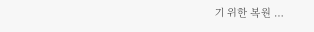기 위한 복원 …